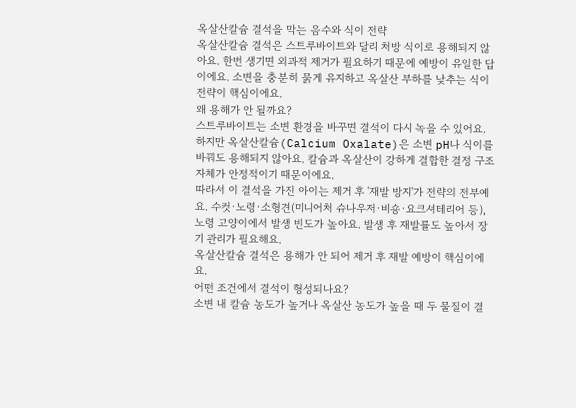옥살산칼슘 결석을 막는 음수와 식이 전략
옥살산칼슘 결석은 스트루바이트와 달리 처방 식이로 용해되지 않아요. 한번 생기면 외과적 제거가 필요하기 때문에 예방이 유일한 답이에요. 소변을 충분히 묽게 유지하고 옥살산 부하를 낮추는 식이 전략이 핵심이에요.
왜 용해가 안 될까요?
스트루바이트는 소변 환경을 바꾸면 결석이 다시 녹을 수 있어요. 하지만 옥살산칼슘(Calcium Oxalate)은 소변 pH나 식이를 바꿔도 용해되지 않아요. 칼슘과 옥살산이 강하게 결합한 결정 구조 자체가 안정적이기 때문이에요.
따라서 이 결석을 가진 아이는 제거 후 '재발 방지'가 전략의 전부예요. 수컷·노령·소형견(미니어처 슈나우저·비숑·요크셔테리어 등), 노령 고양이에서 발생 빈도가 높아요. 발생 후 재발률도 높아서 장기 관리가 필요해요.
옥살산칼슘 결석은 용해가 안 되어 제거 후 재발 예방이 핵심이에요.
어떤 조건에서 결석이 형성되나요?
소변 내 칼슘 농도가 높거나 옥살산 농도가 높을 때 두 물질이 결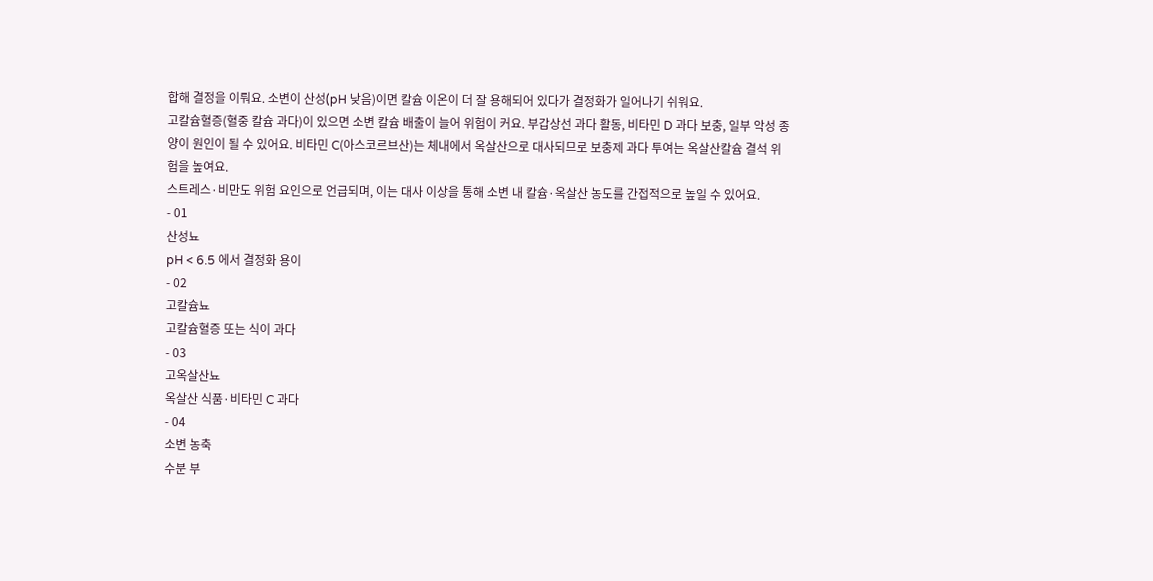합해 결정을 이뤄요. 소변이 산성(pH 낮음)이면 칼슘 이온이 더 잘 용해되어 있다가 결정화가 일어나기 쉬워요.
고칼슘혈증(혈중 칼슘 과다)이 있으면 소변 칼슘 배출이 늘어 위험이 커요. 부갑상선 과다 활동, 비타민 D 과다 보충, 일부 악성 종양이 원인이 될 수 있어요. 비타민 C(아스코르브산)는 체내에서 옥살산으로 대사되므로 보충제 과다 투여는 옥살산칼슘 결석 위험을 높여요.
스트레스·비만도 위험 요인으로 언급되며, 이는 대사 이상을 통해 소변 내 칼슘·옥살산 농도를 간접적으로 높일 수 있어요.
- 01
산성뇨
pH < 6.5 에서 결정화 용이
- 02
고칼슘뇨
고칼슘혈증 또는 식이 과다
- 03
고옥살산뇨
옥살산 식품·비타민 C 과다
- 04
소변 농축
수분 부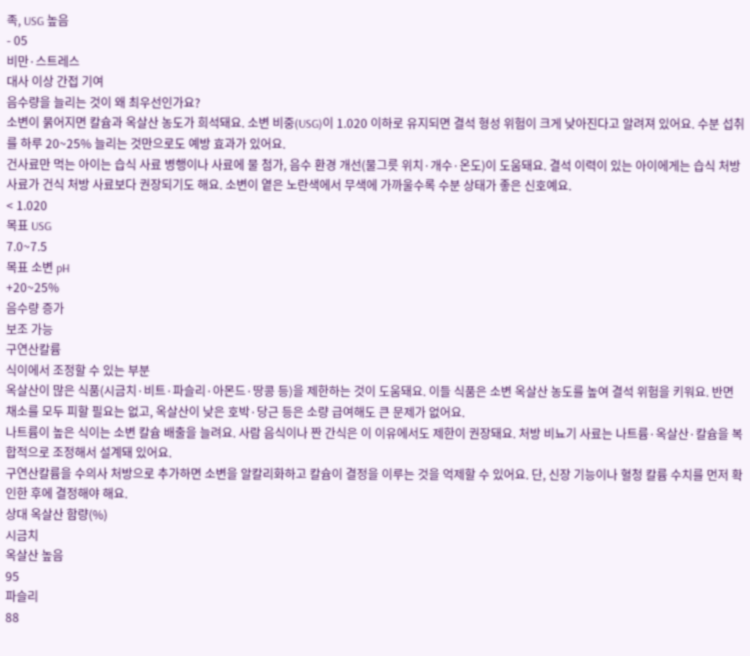족, USG 높음
- 05
비만·스트레스
대사 이상 간접 기여
음수량을 늘리는 것이 왜 최우선인가요?
소변이 묽어지면 칼슘과 옥살산 농도가 희석돼요. 소변 비중(USG)이 1.020 이하로 유지되면 결석 형성 위험이 크게 낮아진다고 알려져 있어요. 수분 섭취를 하루 20~25% 늘리는 것만으로도 예방 효과가 있어요.
건사료만 먹는 아이는 습식 사료 병행이나 사료에 물 첨가, 음수 환경 개선(물그릇 위치·개수·온도)이 도움돼요. 결석 이력이 있는 아이에게는 습식 처방 사료가 건식 처방 사료보다 권장되기도 해요. 소변이 옅은 노란색에서 무색에 가까울수록 수분 상태가 좋은 신호예요.
< 1.020
목표 USG
7.0~7.5
목표 소변 pH
+20~25%
음수량 증가
보조 가능
구연산칼륨
식이에서 조정할 수 있는 부분
옥살산이 많은 식품(시금치·비트·파슬리·아몬드·땅콩 등)을 제한하는 것이 도움돼요. 이들 식품은 소변 옥살산 농도를 높여 결석 위험을 키워요. 반면 채소를 모두 피할 필요는 없고, 옥살산이 낮은 호박·당근 등은 소량 급여해도 큰 문제가 없어요.
나트륨이 높은 식이는 소변 칼슘 배출을 늘려요. 사람 음식이나 짠 간식은 이 이유에서도 제한이 권장돼요. 처방 비뇨기 사료는 나트륨·옥살산·칼슘을 복합적으로 조정해서 설계돼 있어요.
구연산칼륨을 수의사 처방으로 추가하면 소변을 알칼리화하고 칼슘이 결정을 이루는 것을 억제할 수 있어요. 단, 신장 기능이나 혈청 칼륨 수치를 먼저 확인한 후에 결정해야 해요.
상대 옥살산 함량(%)
시금치
옥살산 높음
95
파슬리
88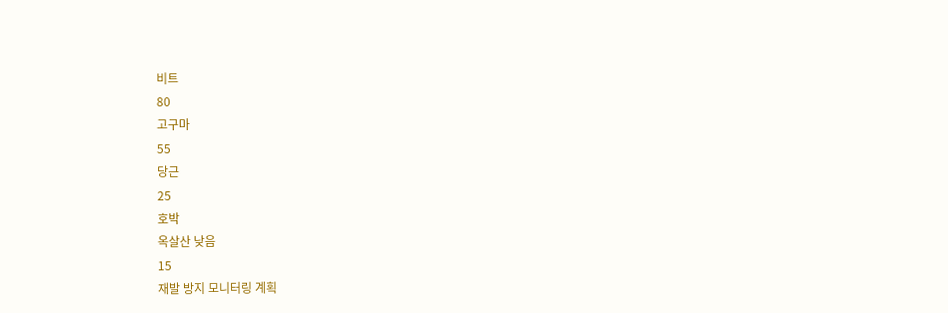비트
80
고구마
55
당근
25
호박
옥살산 낮음
15
재발 방지 모니터링 계획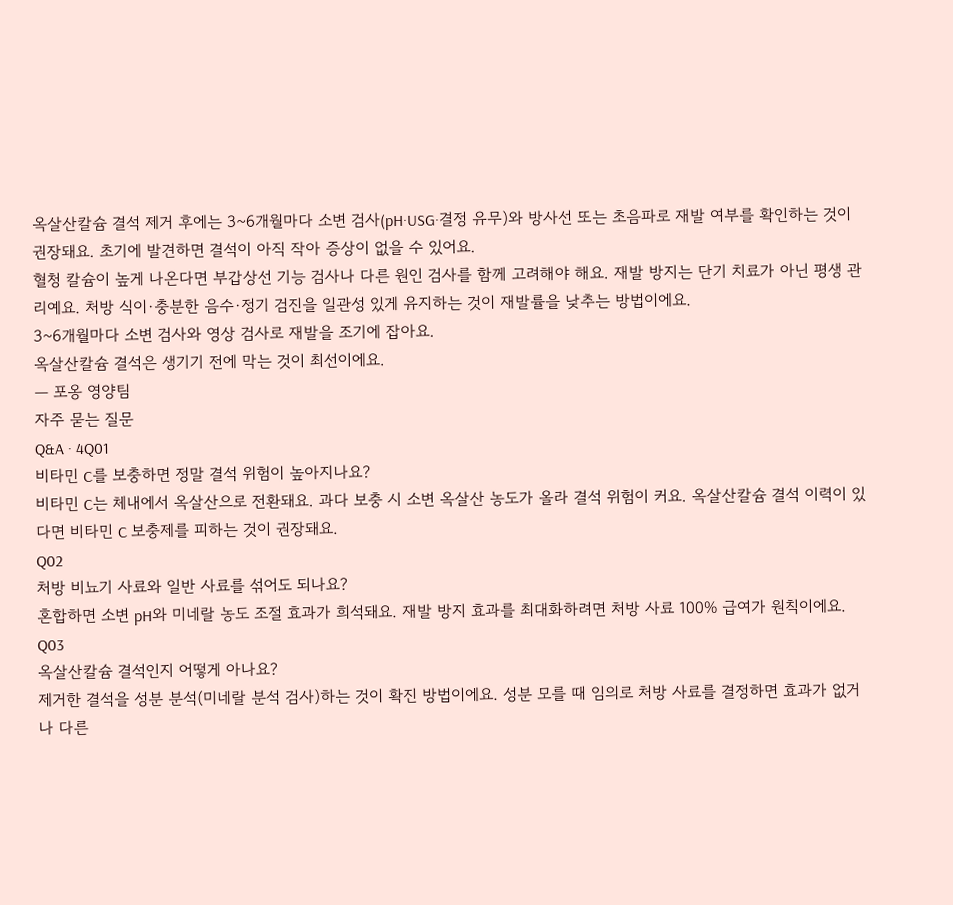옥살산칼슘 결석 제거 후에는 3~6개월마다 소변 검사(pH·USG·결정 유무)와 방사선 또는 초음파로 재발 여부를 확인하는 것이 권장돼요. 초기에 발견하면 결석이 아직 작아 증상이 없을 수 있어요.
혈청 칼슘이 높게 나온다면 부갑상선 기능 검사나 다른 원인 검사를 함께 고려해야 해요. 재발 방지는 단기 치료가 아닌 평생 관리예요. 처방 식이·충분한 음수·정기 검진을 일관성 있게 유지하는 것이 재발률을 낮추는 방법이에요.
3~6개월마다 소변 검사와 영상 검사로 재발을 조기에 잡아요.
옥살산칼슘 결석은 생기기 전에 막는 것이 최선이에요.
— 포옹 영양팀
자주 묻는 질문
Q&A · 4Q01
비타민 C를 보충하면 정말 결석 위험이 높아지나요?
비타민 C는 체내에서 옥살산으로 전환돼요. 과다 보충 시 소변 옥살산 농도가 올라 결석 위험이 커요. 옥살산칼슘 결석 이력이 있다면 비타민 C 보충제를 피하는 것이 권장돼요.
Q02
처방 비뇨기 사료와 일반 사료를 섞어도 되나요?
혼합하면 소변 pH와 미네랄 농도 조절 효과가 희석돼요. 재발 방지 효과를 최대화하려면 처방 사료 100% 급여가 원칙이에요.
Q03
옥살산칼슘 결석인지 어떻게 아나요?
제거한 결석을 성분 분석(미네랄 분석 검사)하는 것이 확진 방법이에요. 성분 모를 때 임의로 처방 사료를 결정하면 효과가 없거나 다른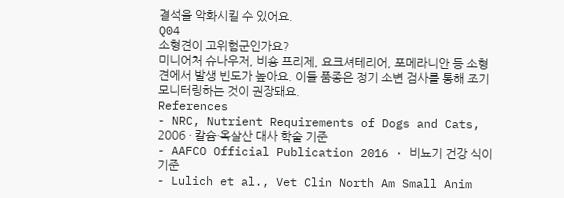결석을 악화시킬 수 있어요.
Q04
소형견이 고위험군인가요?
미니어처 슈나우저, 비숑 프리제, 요크셔테리어, 포메라니안 등 소형견에서 발생 빈도가 높아요. 이들 품종은 정기 소변 검사를 통해 조기 모니터링하는 것이 권장돼요.
References
- NRC, Nutrient Requirements of Dogs and Cats, 2006 · 칼슘·옥살산 대사 학술 기준
- AAFCO Official Publication 2016 · 비뇨기 건강 식이 기준
- Lulich et al., Vet Clin North Am Small Anim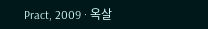Pract, 2009 · 옥살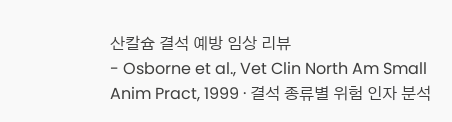산칼슘 결석 예방 임상 리뷰
- Osborne et al., Vet Clin North Am Small Anim Pract, 1999 · 결석 종류별 위험 인자 분석